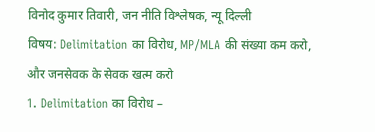विनोद कुमार तिवारी, जन नीति विश्लेषक, न्यू दिल्ली
विषय: Delimitation का विरोध, MP/MLA की संख्या कम करो, और जनसेवक के सेवक खत्म करो
1. Delimitation का विरोध –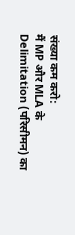संख्या कम करो:
मैं MP और MLA के Delimitation (परिसीमन) का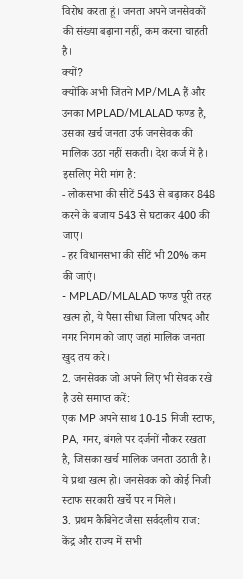विरोध करता हूं। जनता अपने जनसेवकों की संख्या बढ़ाना नहीं, कम करना चाहती है।
क्यों?
क्योंकि अभी जितने MP/MLA हैं और उनका MPLAD/MLALAD फण्ड है, उसका खर्च जनता उर्फ जनसेवक की मालिक उठा नहीं सकती। देश कर्ज में है। इसलिए मेरी मांग है:
- लोकसभा की सीटें 543 से बढ़ाकर 848 करने के बजाय 543 से घटाकर 400 की जाए।
- हर विधानसभा की सीटें भी 20% कम की जाएं।
- MPLAD/MLALAD फण्ड पूरी तरह खत्म हो, ये पैसा सीधा जिला परिषद और नगर निगम को जाए जहां मालिक जनता खुद तय करे।
2. जनसेवक जो अपने लिए भी सेवक रखे है उसे समाप्त करें:
एक MP अपने साथ 10-15 निजी स्टाफ, PA, गनर, बंगले पर दर्जनों नौकर रखता है, जिसका खर्च मालिक जनता उठाती है। ये प्रथा खत्म हो। जनसेवक को कोई निजी स्टाफ सरकारी खर्चे पर न मिले।
3. प्रथम कैबिनेट जैसा सर्वदलीय राज:
केंद्र और राज्य में सभी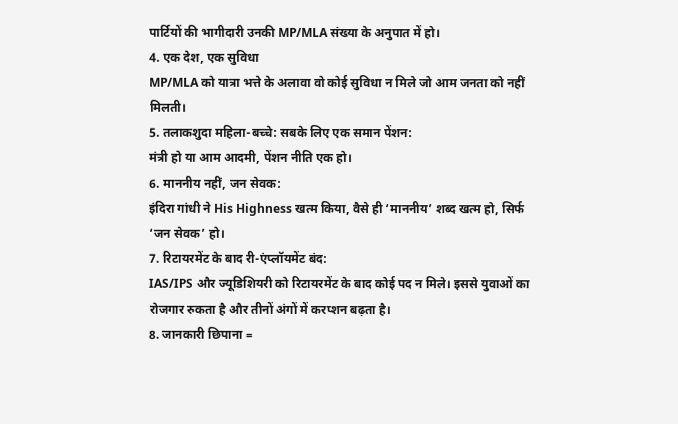पार्टियों की भागीदारी उनकी MP/MLA संख्या के अनुपात में हो।
4. एक देश, एक सुविधा
MP/MLA को यात्रा भत्ते के अलावा वो कोई सुविधा न मिले जो आम जनता को नहीं मिलती।
5. तलाकशुदा महिला-बच्चे: सबके लिए एक समान पेंशन:
मंत्री हो या आम आदमी, पेंशन नीति एक हो।
6. माननीय नहीं, जन सेवक:
इंदिरा गांधी ने His Highness खत्म किया, वैसे ही ‘माननीय’ शब्द खत्म हो, सिर्फ ‘जन सेवक’ हो।
7. रिटायरमेंट के बाद री-एंप्लॉयमेंट बंद:
IAS/IPS और ज्यूडिशियरी को रिटायरमेंट के बाद कोई पद न मिले। इससे युवाओं का रोजगार रुकता है और तीनों अंगों में करप्शन बढ़ता है।
8. जानकारी छिपाना =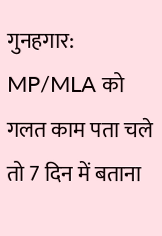गुनहगार:
MP/MLA को गलत काम पता चले तो 7 दिन में बताना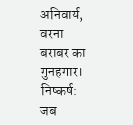अनिवार्य, वरना बराबर का गुनहगार।
निष्कर्ष: जब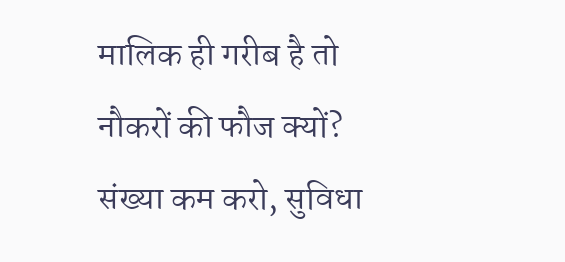मालिक ही गरीब है तो नौकरों की फौज क्यों? संख्या कम करो, सुविधा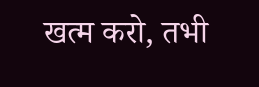खत्म करो, तभी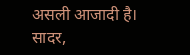असली आजादी है। सादर,